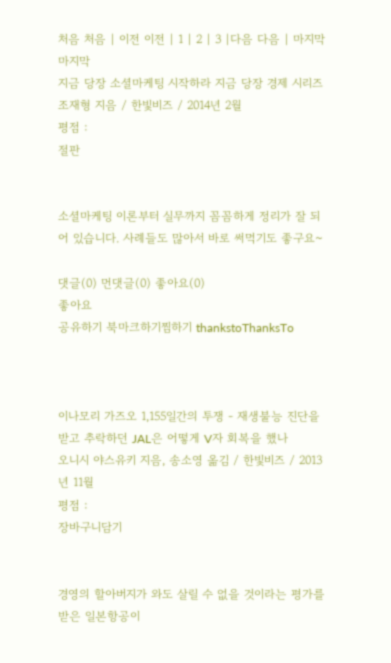처음 처음 | 이전 이전 | 1 | 2 | 3 |다음 다음 | 마지막 마지막
지금 당장 소셜마케팅 시작하라 지금 당장 경제 시리즈
조재형 지음 / 한빛비즈 / 2014년 2월
평점 :
절판


소셜마케팅 이론부터 실무까지 꼼꼼하게 정리가 잘 되어 있습니다. 사례들도 많아서 바로 써먹기도 좋구요~

댓글(0) 먼댓글(0) 좋아요(0)
좋아요
공유하기 북마크하기찜하기 thankstoThanksTo



이나모리 가즈오 1,155일간의 투쟁 - 재생불능 진단을 받고 추락하던 JAL은 어떻게 V자 회복을 했나
오니시 야스유키 지음, 송소영 옮김 / 한빛비즈 / 2013년 11월
평점 :
장바구니담기


경영의 할아버지가 와도 살릴 수 없을 것이라는 평가를 받은 일본항공이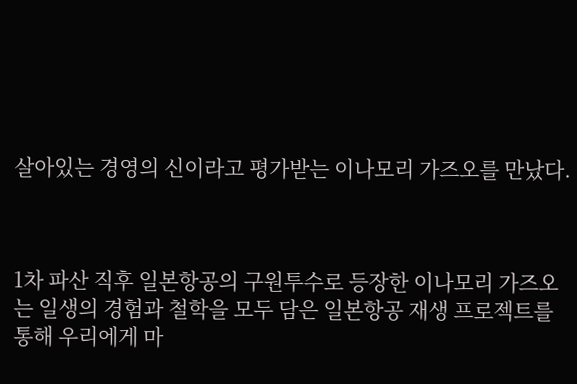살아있는 경영의 신이라고 평가받는 이나모리 가즈오를 만났다.



1차 파산 직후 일본항공의 구원투수로 등장한 이나모리 가즈오는 일생의 경험과 철학을 모두 담은 일본항공 재생 프로젝트를 통해 우리에게 마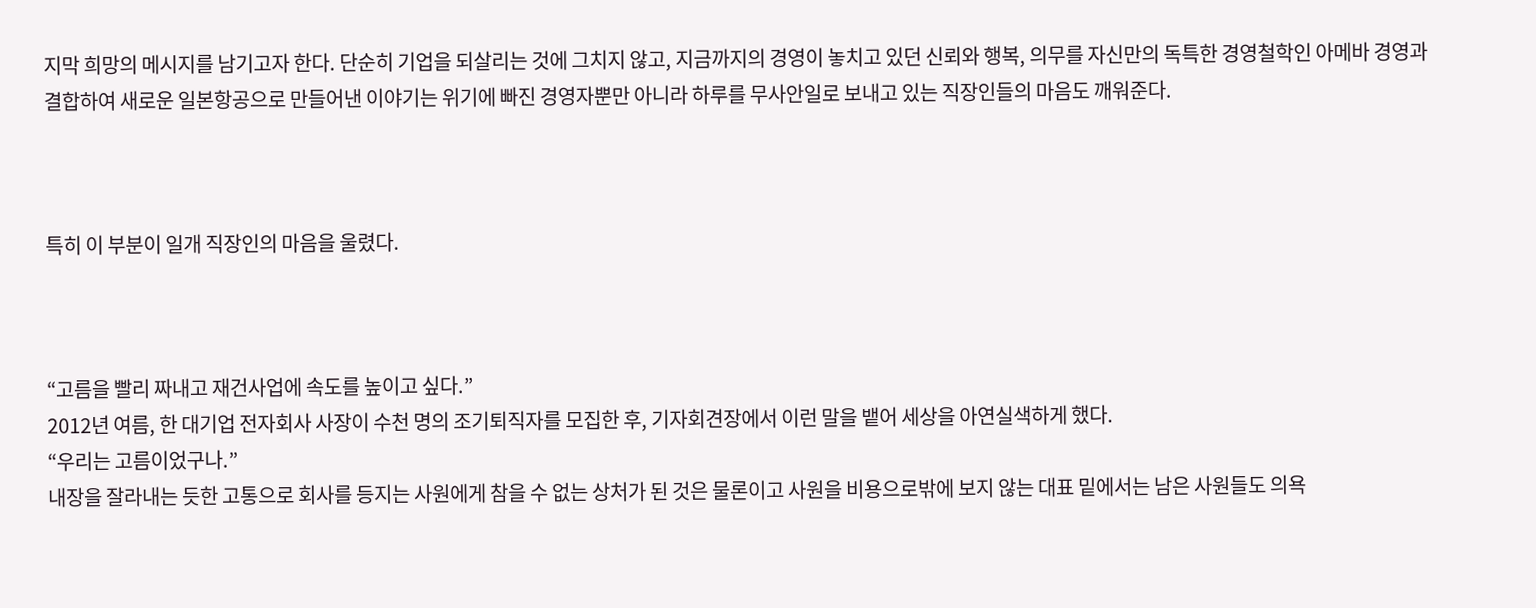지막 희망의 메시지를 남기고자 한다. 단순히 기업을 되살리는 것에 그치지 않고, 지금까지의 경영이 놓치고 있던 신뢰와 행복, 의무를 자신만의 독특한 경영철학인 아메바 경영과 결합하여 새로운 일본항공으로 만들어낸 이야기는 위기에 빠진 경영자뿐만 아니라 하루를 무사안일로 보내고 있는 직장인들의 마음도 깨워준다.



특히 이 부분이 일개 직장인의 마음을 울렸다.



“고름을 빨리 짜내고 재건사업에 속도를 높이고 싶다.”
2012년 여름, 한 대기업 전자회사 사장이 수천 명의 조기퇴직자를 모집한 후, 기자회견장에서 이런 말을 뱉어 세상을 아연실색하게 했다.
“우리는 고름이었구나.”
내장을 잘라내는 듯한 고통으로 회사를 등지는 사원에게 참을 수 없는 상처가 된 것은 물론이고 사원을 비용으로밖에 보지 않는 대표 밑에서는 남은 사원들도 의욕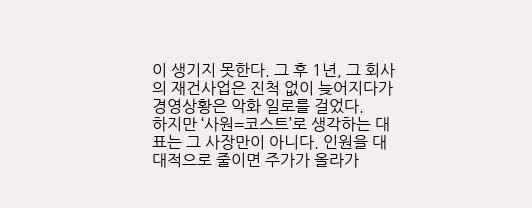이 생기지 못한다. 그 후 1년, 그 회사의 재건사업은 진척 없이 늦어지다가 경영상황은 악화 일로를 걸었다.
하지만 ‘사원=코스트’로 생각하는 대표는 그 사장만이 아니다. 인원을 대대적으로 줄이면 주가가 올라가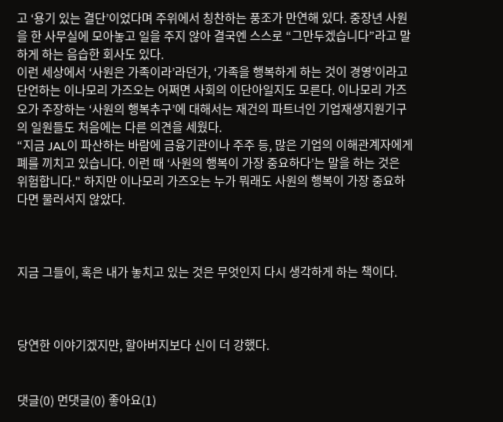고 ‘용기 있는 결단’이었다며 주위에서 칭찬하는 풍조가 만연해 있다. 중장년 사원을 한 사무실에 모아놓고 일을 주지 않아 결국엔 스스로 “그만두겠습니다”라고 말하게 하는 음습한 회사도 있다.
이런 세상에서 ‘사원은 가족이라’라던가, ‘가족을 행복하게 하는 것이 경영’이라고 단언하는 이나모리 가즈오는 어쩌면 사회의 이단아일지도 모른다. 이나모리 가즈오가 주장하는 ‘사원의 행복추구’에 대해서는 재건의 파트너인 기업재생지원기구의 일원들도 처음에는 다른 의견을 세웠다.
“지금 JAL이 파산하는 바람에 금융기관이나 주주 등, 많은 기업의 이해관계자에게 폐를 끼치고 있습니다. 이런 때 ‘사원의 행복이 가장 중요하다’는 말을 하는 것은 위험합니다." 하지만 이나모리 가즈오는 누가 뭐래도 사원의 행복이 가장 중요하다면 물러서지 않았다.



지금 그들이, 혹은 내가 놓치고 있는 것은 무엇인지 다시 생각하게 하는 책이다.



당연한 이야기겠지만, 할아버지보다 신이 더 강했다.


댓글(0) 먼댓글(0) 좋아요(1)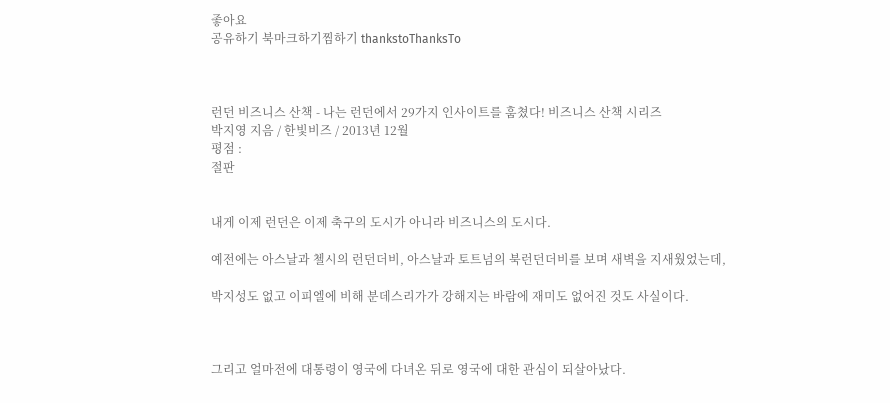좋아요
공유하기 북마크하기찜하기 thankstoThanksTo



런던 비즈니스 산책 - 나는 런던에서 29가지 인사이트를 훔쳤다! 비즈니스 산책 시리즈
박지영 지음 / 한빛비즈 / 2013년 12월
평점 :
절판


내게 이제 런던은 이제 축구의 도시가 아니라 비즈니스의 도시다.

예전에는 아스날과 첼시의 런던더비, 아스날과 토트넘의 북런던더비를 보며 새벽을 지새웠었는데,

박지성도 없고 이피엘에 비해 분데스리가가 강해지는 바람에 재미도 없어진 것도 사실이다.



그리고 얼마전에 대통령이 영국에 다녀온 뒤로 영국에 대한 관심이 되살아났다.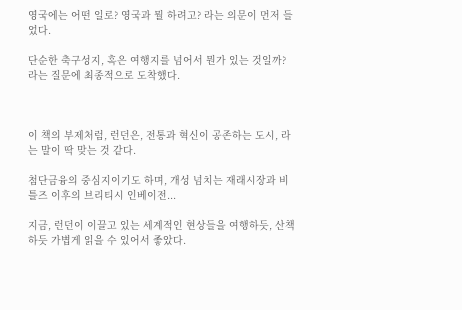영국에는 어떤 일로? 영국과 뭘 하려고? 라는 의문이 먼저 들었다.

단순한 축구성지, 혹은 여행지를 넘어서 뭔가 있는 것일까? 라는 질문에 최종적으로 도착했다.



이 책의 부제처럼, 런던은, 전통과 혁신이 공존하는 도시, 라는 말이 딱 맞는 것 같다.

첨단금융의 중심지이기도 하며, 개성 넘치는 재래시장과 비틀즈 이후의 브리티시 인베이전...

지금, 런던이 이끌고 있는 세계적인 현상들을 여행하듯, 산책하듯 가볍게 읽을 수 있어서 좋았다.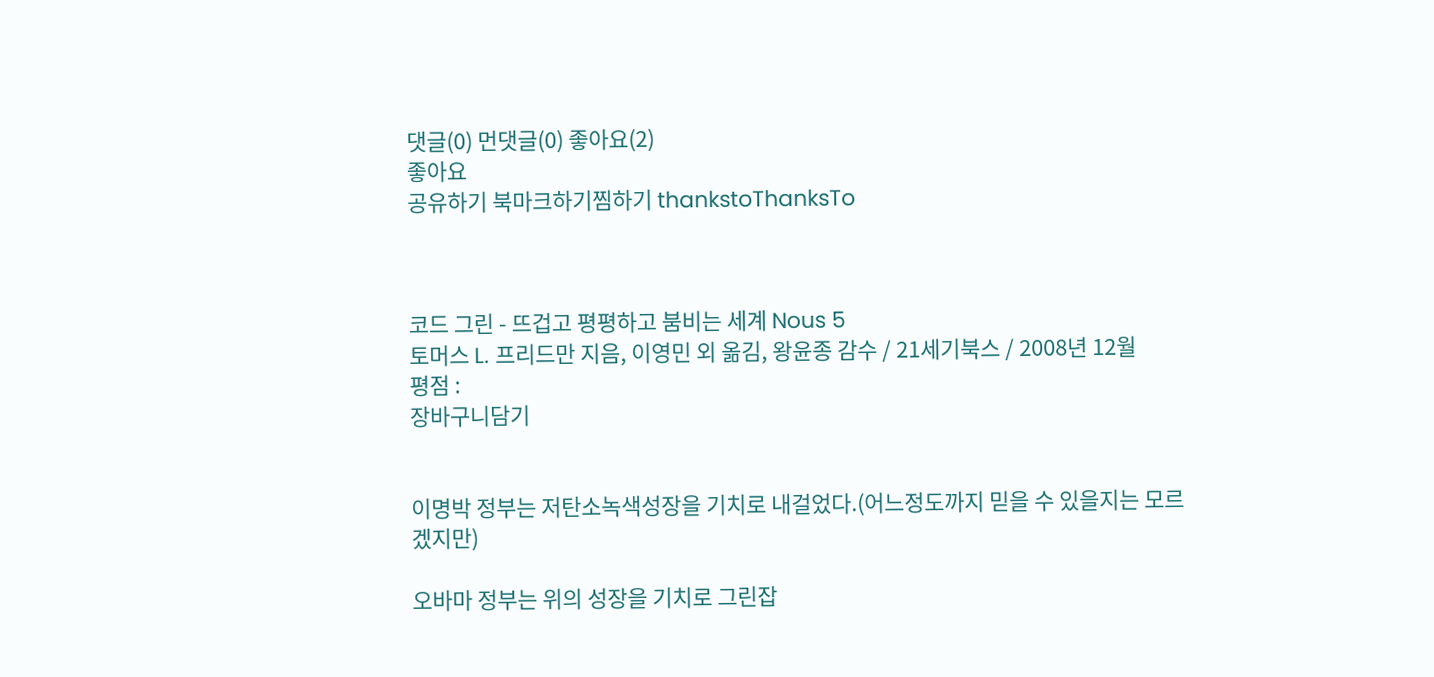댓글(0) 먼댓글(0) 좋아요(2)
좋아요
공유하기 북마크하기찜하기 thankstoThanksTo



코드 그린 - 뜨겁고 평평하고 붐비는 세계 Nous 5
토머스 L. 프리드만 지음, 이영민 외 옮김, 왕윤종 감수 / 21세기북스 / 2008년 12월
평점 :
장바구니담기


이명박 정부는 저탄소녹색성장을 기치로 내걸었다.(어느정도까지 믿을 수 있을지는 모르겠지만)

오바마 정부는 위의 성장을 기치로 그린잡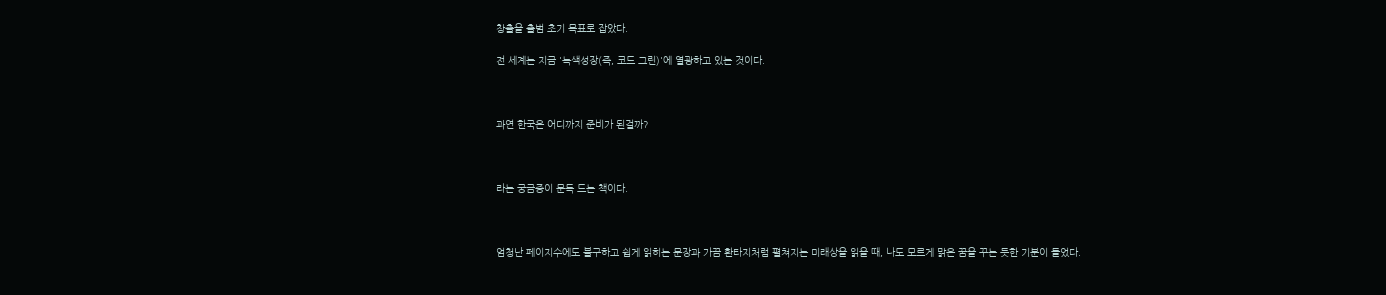창출을 출범 초기 목표로 잡았다.

전 세계는 지금 '녹색성장(즉, 코드 그린)'에 열광하고 있는 것이다.



과연 한국은 어디까지 준비가 된걸까?



라는 궁금증이 문득 드는 책이다.



엄청난 페이지수에도 불구하고 쉽게 읽히는 문장과 가끔 환타지처럼 펼쳐지는 미래상을 읽을 때, 나도 모르게 맑은 꿈을 꾸는 듯한 기분이 들었다.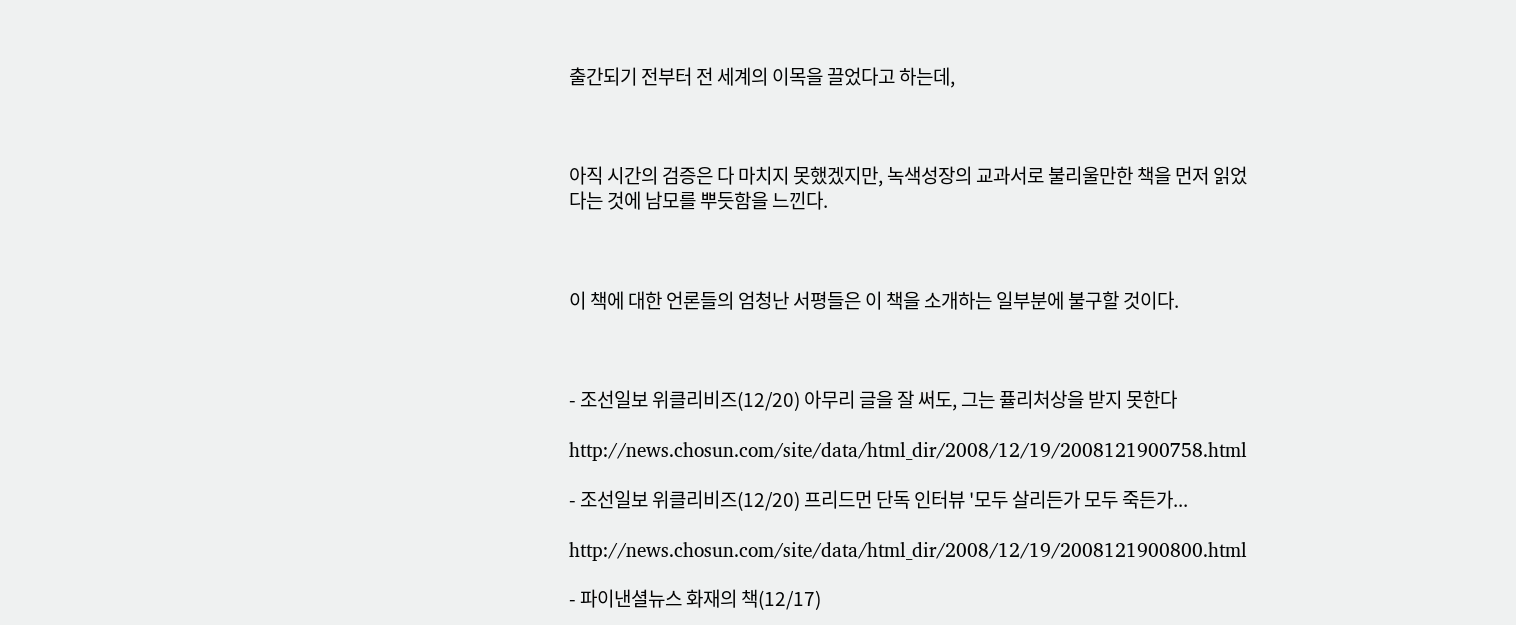출간되기 전부터 전 세계의 이목을 끌었다고 하는데,



아직 시간의 검증은 다 마치지 못했겠지만, 녹색성장의 교과서로 불리울만한 책을 먼저 읽었다는 것에 남모를 뿌듯함을 느낀다.



이 책에 대한 언론들의 엄청난 서평들은 이 책을 소개하는 일부분에 불구할 것이다.



- 조선일보 위클리비즈(12/20) 아무리 글을 잘 써도, 그는 퓰리처상을 받지 못한다

http://news.chosun.com/site/data/html_dir/2008/12/19/2008121900758.html

- 조선일보 위클리비즈(12/20) 프리드먼 단독 인터뷰 '모두 살리든가 모두 죽든가...

http://news.chosun.com/site/data/html_dir/2008/12/19/2008121900800.html

- 파이낸셜뉴스 화재의 책(12/17)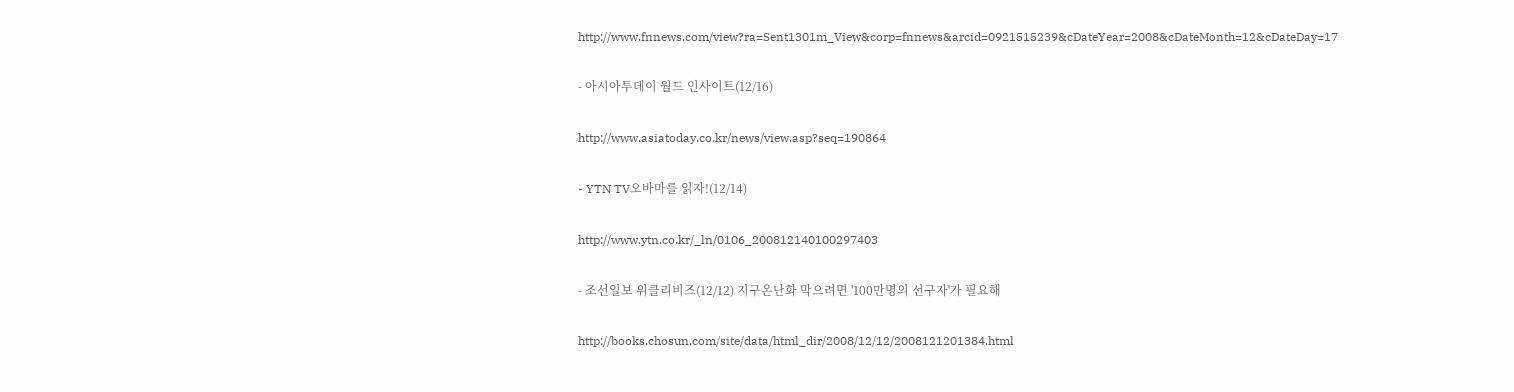http://www.fnnews.com/view?ra=Sent1301m_View&corp=fnnews&arcid=0921515239&cDateYear=2008&cDateMonth=12&cDateDay=17

- 아시아투데이 월드 인사이트(12/16)

http://www.asiatoday.co.kr/news/view.asp?seq=190864

- YTN TV오바마를 읽자!(12/14)

http://www.ytn.co.kr/_ln/0106_200812140100297403

- 조선일보 위클리비즈(12/12) 지구온난화 막으려면 '100만명의 선구자'가 필요해

http://books.chosun.com/site/data/html_dir/2008/12/12/2008121201384.html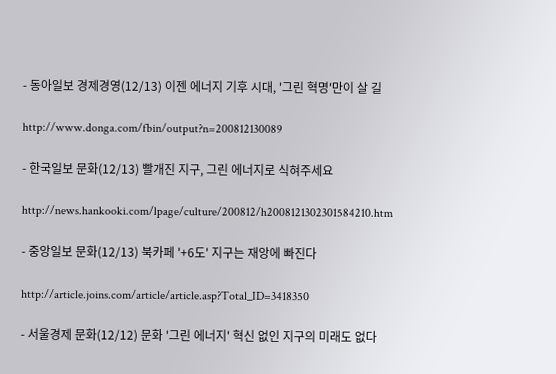- 동아일보 경제경영(12/13) 이젠 에너지 기후 시대, '그린 혁명'만이 살 길

http://www.donga.com/fbin/output?n=200812130089

- 한국일보 문화(12/13) 빨개진 지구, 그린 에너지로 식혀주세요

http://news.hankooki.com/lpage/culture/200812/h2008121302301584210.htm

- 중앙일보 문화(12/13) 북카페 '+6도' 지구는 재앙에 빠진다

http://article.joins.com/article/article.asp?Total_ID=3418350

- 서울경제 문화(12/12) 문화 '그린 에너지' 혁신 없인 지구의 미래도 없다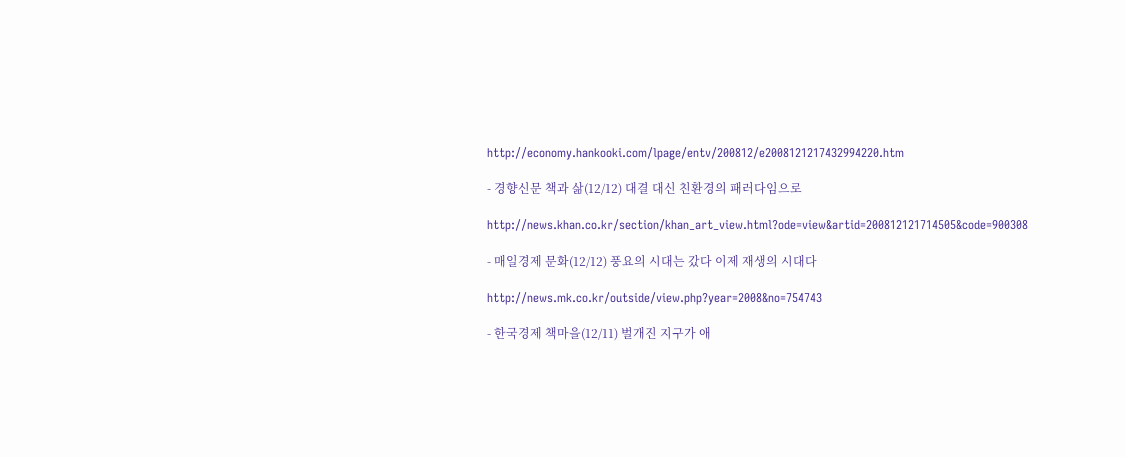http://economy.hankooki.com/lpage/entv/200812/e2008121217432994220.htm

- 경향신문 책과 삶(12/12) 대결 대신 친환경의 패러다임으로

http://news.khan.co.kr/section/khan_art_view.html?ode=view&artid=200812121714505&code=900308

- 매일경제 문화(12/12) 풍요의 시대는 갔다 이제 재생의 시대다

http://news.mk.co.kr/outside/view.php?year=2008&no=754743

- 한국경제 책마을(12/11) 벌개진 지구가 애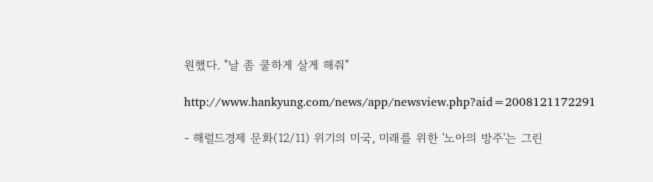원했다. "날 좀 쿨하게 살게 해줘"

http://www.hankyung.com/news/app/newsview.php?aid=2008121172291

- 해럴드경제 문화(12/11) 위기의 미국, 미래를 위한 '노아의 방주'는 그린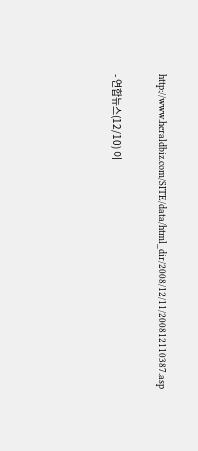http://www.heraldbiz.com/SITE/data/html_dir/2008/12/11/200812110387.asp

- 연합뉴스(12/10) 이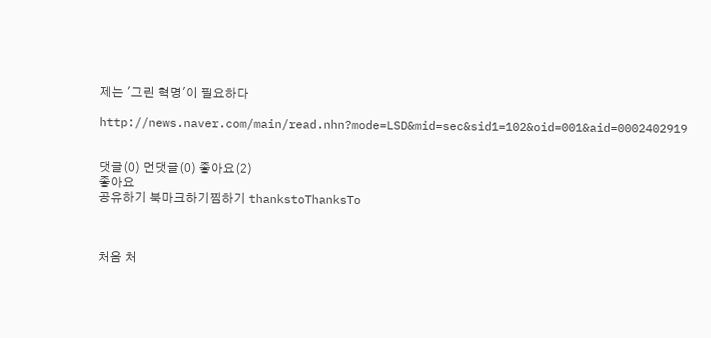제는 '그린 혁명'이 필요하다

http://news.naver.com/main/read.nhn?mode=LSD&mid=sec&sid1=102&oid=001&aid=0002402919


댓글(0) 먼댓글(0) 좋아요(2)
좋아요
공유하기 북마크하기찜하기 thankstoThanksTo



처음 처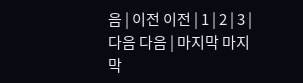음 | 이전 이전 | 1 | 2 | 3 |다음 다음 | 마지막 마지막